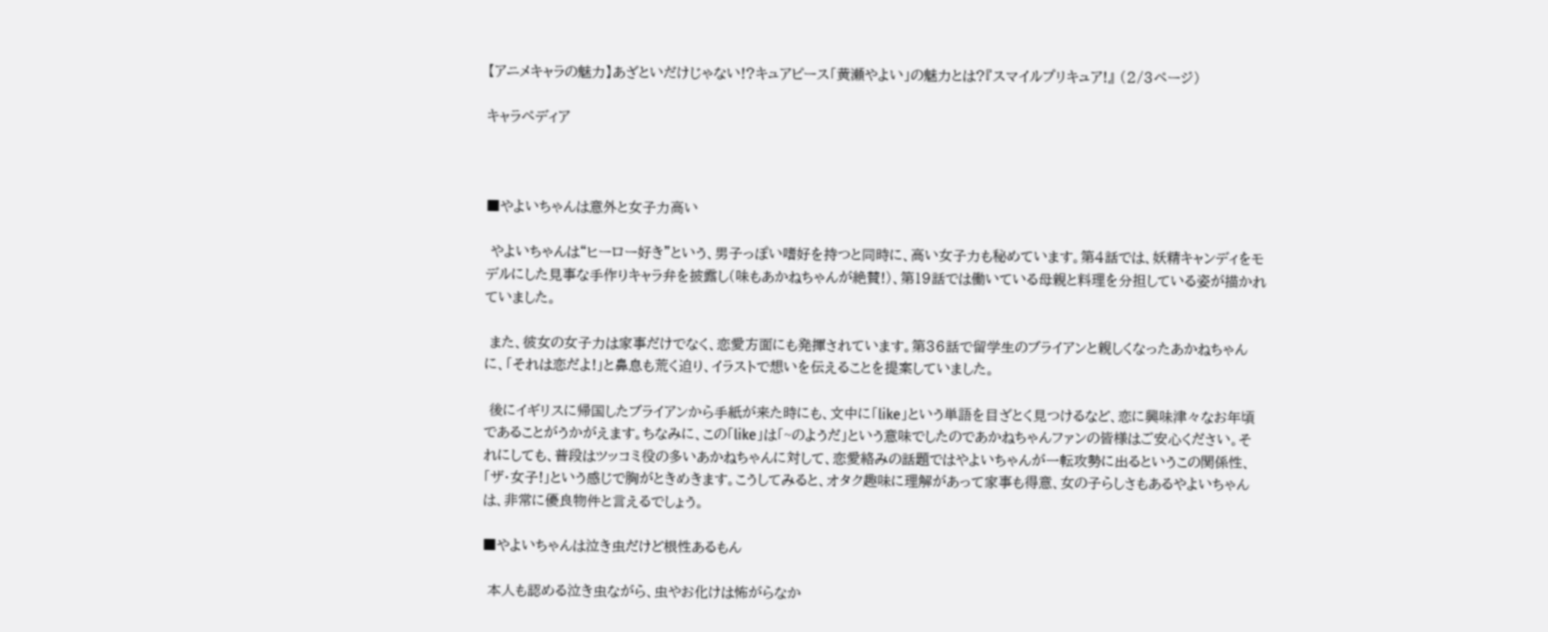【アニメキャラの魅力】あざといだけじゃない!?キュアピース「黄瀬やよい」の魅力とは?『スマイルプリキュア!』 (2/3ページ)

キャラペディア



■やよいちゃんは意外と女子力高い

 やよいちゃんは“ヒーロー好き”という、男子っぽい嗜好を持つと同時に、高い女子力も秘めています。第4話では、妖精キャンディをモデルにした見事な手作りキャラ弁を披露し(味もあかねちゃんが絶賛!)、第19話では働いている母親と料理を分担している姿が描かれていました。

 また、彼女の女子力は家事だけでなく、恋愛方面にも発揮されています。第36話で留学生のブライアンと親しくなったあかねちゃんに、「それは恋だよ!」と鼻息も荒く迫り、イラストで想いを伝えることを提案していました。

 後にイギリスに帰国したブライアンから手紙が来た時にも、文中に「like」という単語を目ざとく見つけるなど、恋に興味津々なお年頃であることがうかがえます。ちなみに、この「like」は「~のようだ」という意味でしたのであかねちゃんファンの皆様はご安心ください。それにしても、普段はツッコミ役の多いあかねちゃんに対して、恋愛絡みの話題ではやよいちゃんが一転攻勢に出るというこの関係性、「ザ・女子!」という感じで胸がときめきます。こうしてみると、オタク趣味に理解があって家事も得意、女の子らしさもあるやよいちゃんは、非常に優良物件と言えるでしょう。

■やよいちゃんは泣き虫だけど根性あるもん

 本人も認める泣き虫ながら、虫やお化けは怖がらなか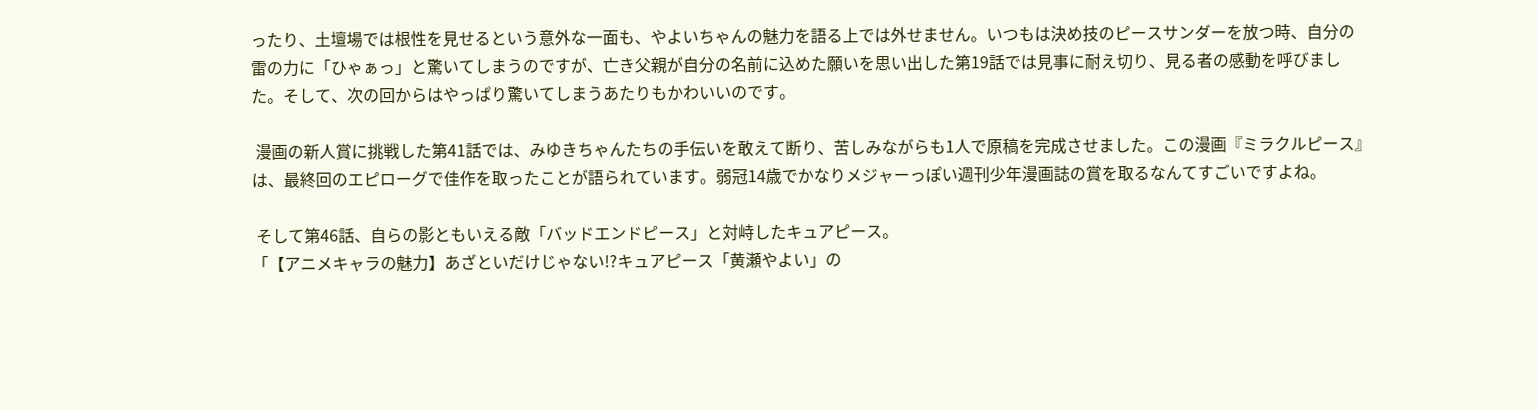ったり、土壇場では根性を見せるという意外な一面も、やよいちゃんの魅力を語る上では外せません。いつもは決め技のピースサンダーを放つ時、自分の雷の力に「ひゃぁっ」と驚いてしまうのですが、亡き父親が自分の名前に込めた願いを思い出した第19話では見事に耐え切り、見る者の感動を呼びました。そして、次の回からはやっぱり驚いてしまうあたりもかわいいのです。

 漫画の新人賞に挑戦した第41話では、みゆきちゃんたちの手伝いを敢えて断り、苦しみながらも1人で原稿を完成させました。この漫画『ミラクルピース』は、最終回のエピローグで佳作を取ったことが語られています。弱冠14歳でかなりメジャーっぽい週刊少年漫画誌の賞を取るなんてすごいですよね。

 そして第46話、自らの影ともいえる敵「バッドエンドピース」と対峙したキュアピース。
「【アニメキャラの魅力】あざといだけじゃない!?キュアピース「黄瀬やよい」の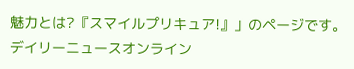魅力とは?『スマイルプリキュア!』」のページです。デイリーニュースオンライン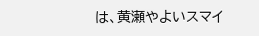は、黄瀬やよいスマイ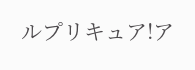ルプリキュア!ア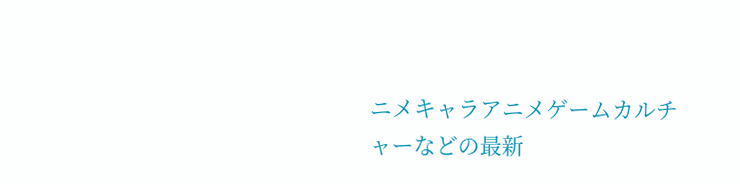ニメキャラアニメゲームカルチャーなどの最新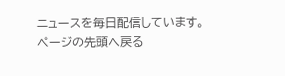ニュースを毎日配信しています。
ページの先頭へ戻る